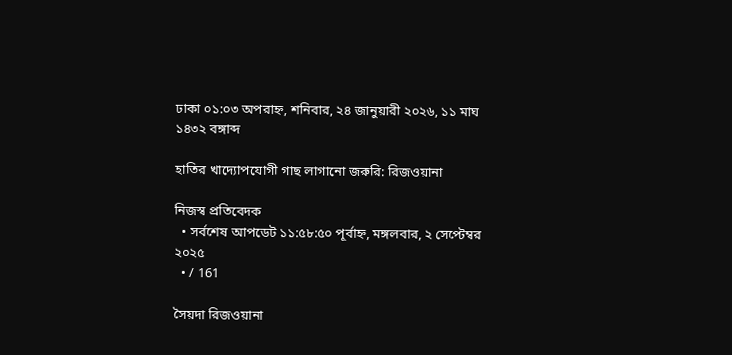ঢাকা ০১:০৩ অপরাহ্ন, শনিবার, ২৪ জানুয়ারী ২০২৬, ১১ মাঘ ১৪৩২ বঙ্গাব্দ

হাতির খাদ্যোপযোগী গাছ লাগানো জরুরি: রিজওয়ানা

নিজস্ব প্রতিবেদক
  • সর্বশেষ আপডেট ১১:৫৮:৫০ পূর্বাহ্ন, মঙ্গলবার, ২ সেপ্টেম্বর ২০২৫
  • / 161

সৈয়দা রিজওয়ানা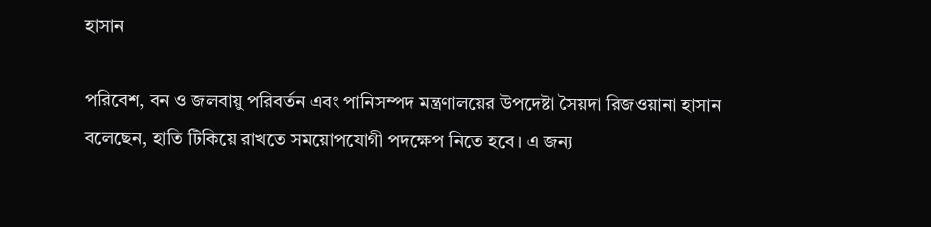হাসান

পরিবেশ, বন ও জলবায়ু পরিবর্তন এবং পানিসম্পদ মন্ত্রণালয়ের উপদেষ্টা সৈয়দা রিজওয়ানা হাসান বলেছেন, হাতি টিকিয়ে রাখতে সময়োপযোগী পদক্ষেপ নিতে হবে। এ জন্য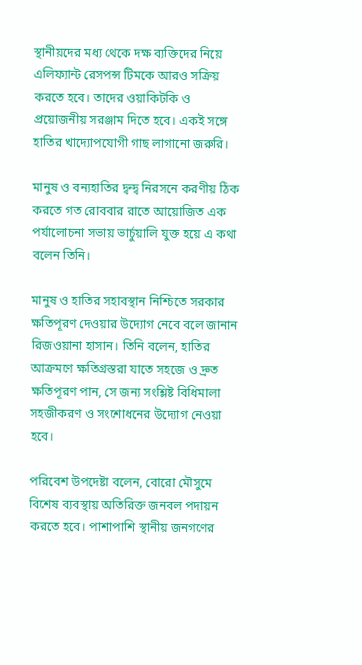স্থানীয়দের মধ্য থেকে দক্ষ ব্যক্তিদের নিয়ে এলিফ্যান্ট রেসপন্স টিমকে আরও সক্রিয় করতে হবে। তাদের ওয়াকিটকি ও প্রয়োজনীয় সরঞ্জাম দিতে হবে। একই সঙ্গে হাতির খাদ্যোপযোগী গাছ লাগানো জরুরি।

মানুষ ও বন্যহাতির দ্বন্দ্ব নিরসনে করণীয় ঠিক করতে গত রোববার রাতে আয়োজিত এক পর্যালোচনা সভায় ভার্চুয়ালি যুক্ত হয়ে এ কথা বলেন তিনি।

মানুষ ও হাতির সহাবস্থান নিশ্চিতে সরকার ক্ষতিপূরণ দেওয়ার উদ্যোগ নেবে বলে জানান রিজওয়ানা হাসান। তিনি বলেন, হাতির আক্রমণে ক্ষতিগ্রস্তরা যাতে সহজে ও দ্রুত ক্ষতিপূরণ পান, সে জন্য সংশ্লিষ্ট বিধিমালা সহজীকরণ ও সংশোধনের উদ্যোগ নেওয়া হবে।

পরিবেশ উপদেষ্টা বলেন, বোরো মৌসুমে বিশেষ ব্যবস্থায় অতিরিক্ত জনবল পদায়ন করতে হবে। পাশাপাশি স্থানীয় জনগণের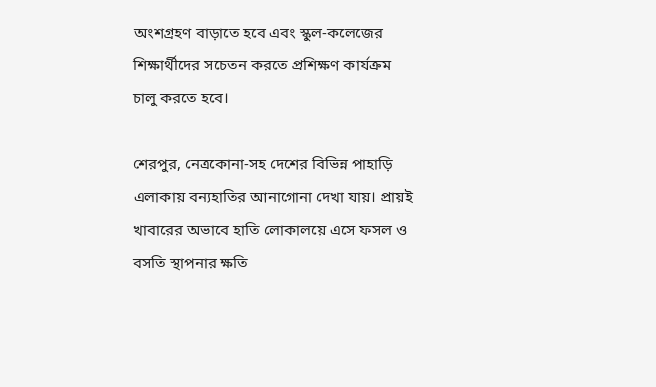অংশগ্রহণ বাড়াতে হবে এবং স্কুল-কলেজের শিক্ষার্থীদের সচেতন করতে প্রশিক্ষণ কার্যক্রম চালু করতে হবে।

শেরপুর, নেত্রকোনা-সহ দেশের বিভিন্ন পাহাড়ি এলাকায় বন্যহাতির আনাগোনা দেখা যায়। প্রায়ই খাবারের অভাবে হাতি লোকালয়ে এসে ফসল ও বসতি স্থাপনার ক্ষতি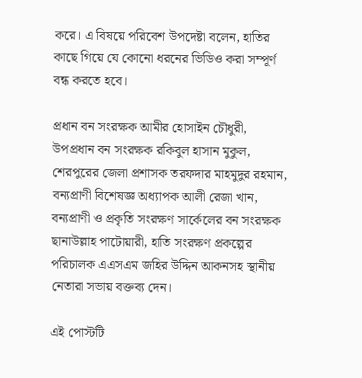করে। এ বিষয়ে পরিবেশ উপদেষ্টা বলেন, হাতির কাছে গিয়ে যে কোনো ধরনের ভিডিও করা সম্পূর্ণ বন্ধ করতে হবে।

প্রধান বন সংরক্ষক আমীর হোসাইন চৌধুরী, উপপ্রধান বন সংরক্ষক রকিবুল হাসান মুকুল, শেরপুরের জেলা প্রশাসক তরফদার মাহমুদুর রহমান, বন্যপ্রাণী বিশেষজ্ঞ অধ্যাপক আলী রেজা খান, বন্যপ্রাণী ও প্রকৃতি সংরক্ষণ সার্কেলের বন সংরক্ষক ছানাউল্লাহ পাটোয়ারী, হাতি সংরক্ষণ প্রকল্পের পরিচালক এএসএম জহির উদ্দিন আকনসহ স্থানীয় নেতারা সভায় বক্তব্য দেন।

এই পোস্টটি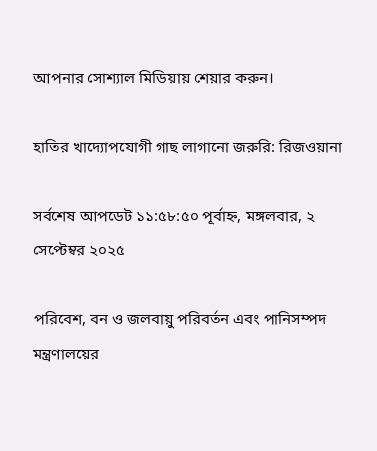আপনার সোশ্যাল মিডিয়ায় শেয়ার করুন।

হাতির খাদ্যোপযোগী গাছ লাগানো জরুরি: রিজওয়ানা

সর্বশেষ আপডেট ১১:৫৮:৫০ পূর্বাহ্ন, মঙ্গলবার, ২ সেপ্টেম্বর ২০২৫

পরিবেশ, বন ও জলবায়ু পরিবর্তন এবং পানিসম্পদ মন্ত্রণালয়ের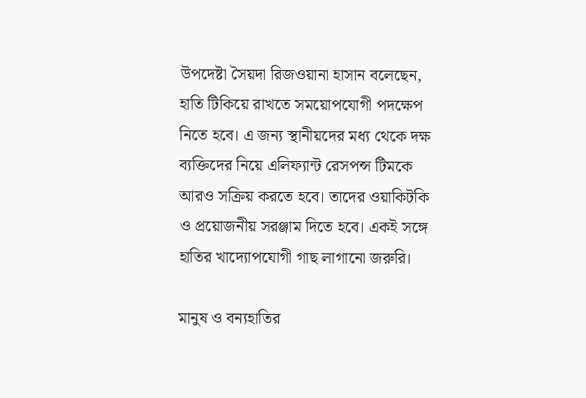উপদেষ্টা সৈয়দা রিজওয়ানা হাসান বলেছেন, হাতি টিকিয়ে রাখতে সময়োপযোগী পদক্ষেপ নিতে হবে। এ জন্য স্থানীয়দের মধ্য থেকে দক্ষ ব্যক্তিদের নিয়ে এলিফ্যান্ট রেসপন্স টিমকে আরও সক্রিয় করতে হবে। তাদের ওয়াকিটকি ও প্রয়োজনীয় সরঞ্জাম দিতে হবে। একই সঙ্গে হাতির খাদ্যোপযোগী গাছ লাগানো জরুরি।

মানুষ ও বন্যহাতির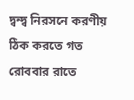দ্বন্দ্ব নিরসনে করণীয় ঠিক করতে গত রোববার রাতে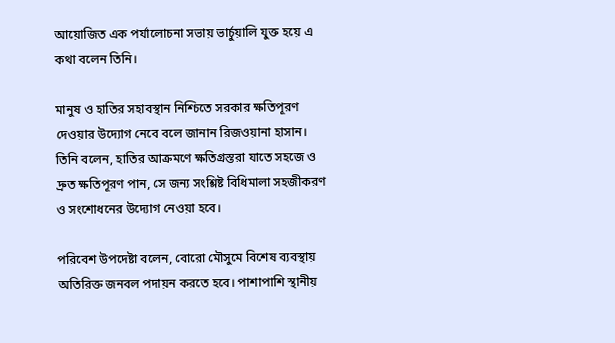আয়োজিত এক পর্যালোচনা সভায় ভার্চুয়ালি যুক্ত হয়ে এ কথা বলেন তিনি।

মানুষ ও হাতির সহাবস্থান নিশ্চিতে সরকার ক্ষতিপূরণ দেওয়ার উদ্যোগ নেবে বলে জানান রিজওয়ানা হাসান। তিনি বলেন, হাতির আক্রমণে ক্ষতিগ্রস্তরা যাতে সহজে ও দ্রুত ক্ষতিপূরণ পান, সে জন্য সংশ্লিষ্ট বিধিমালা সহজীকরণ ও সংশোধনের উদ্যোগ নেওয়া হবে।

পরিবেশ উপদেষ্টা বলেন, বোরো মৌসুমে বিশেষ ব্যবস্থায় অতিরিক্ত জনবল পদায়ন করতে হবে। পাশাপাশি স্থানীয়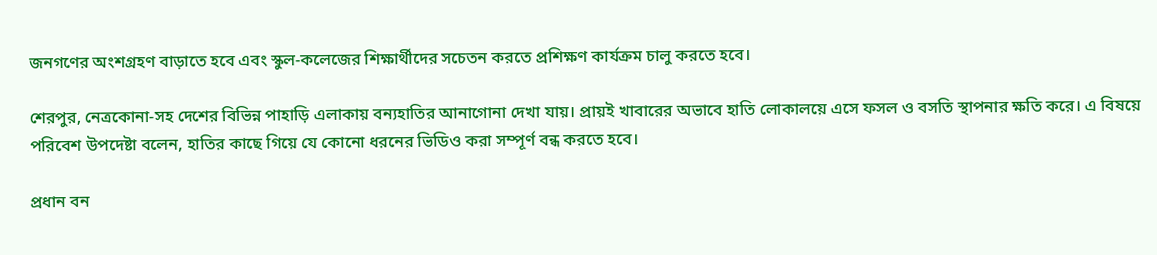জনগণের অংশগ্রহণ বাড়াতে হবে এবং স্কুল-কলেজের শিক্ষার্থীদের সচেতন করতে প্রশিক্ষণ কার্যক্রম চালু করতে হবে।

শেরপুর, নেত্রকোনা-সহ দেশের বিভিন্ন পাহাড়ি এলাকায় বন্যহাতির আনাগোনা দেখা যায়। প্রায়ই খাবারের অভাবে হাতি লোকালয়ে এসে ফসল ও বসতি স্থাপনার ক্ষতি করে। এ বিষয়ে পরিবেশ উপদেষ্টা বলেন, হাতির কাছে গিয়ে যে কোনো ধরনের ভিডিও করা সম্পূর্ণ বন্ধ করতে হবে।

প্রধান বন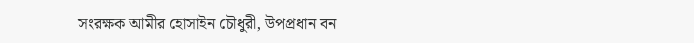সংরক্ষক আমীর হোসাইন চৌধুরী, উপপ্রধান বন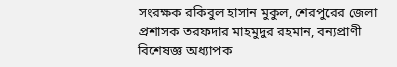সংরক্ষক রকিবুল হাসান মুকুল, শেরপুরের জেলা প্রশাসক তরফদার মাহমুদুর রহমান, বন্যপ্রাণী বিশেষজ্ঞ অধ্যাপক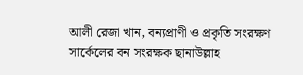আলী রেজা খান, বন্যপ্রাণী ও প্রকৃতি সংরক্ষণ সার্কেলের বন সংরক্ষক ছানাউল্লাহ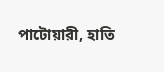পাটোয়ারী, হাতি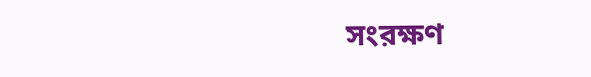সংরক্ষণ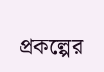প্রকল্পের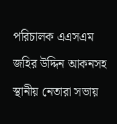পরিচালক এএসএম জহির উদ্দিন আকনসহ স্থানীয় নেতারা সভায়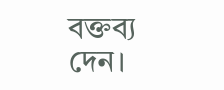বক্তব্য দেন।